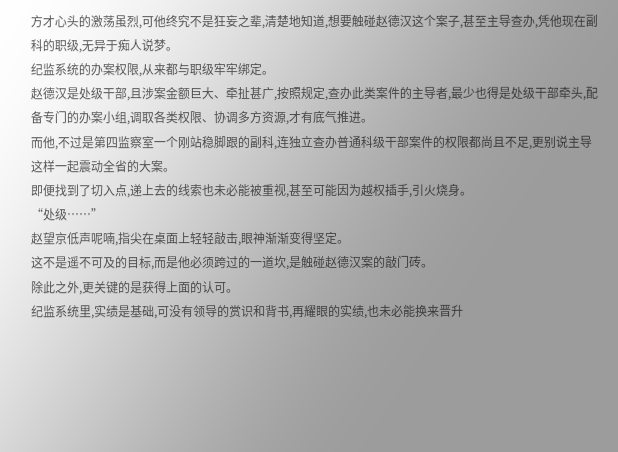方才心头的激荡虽烈,可他终究不是狂妄之辈,清楚地知道,想要触碰赵德汉这个案子,甚至主导查办,凭他现在副科的职级,无异于痴人说梦。
纪监系统的办案权限,从来都与职级牢牢绑定。
赵德汉是处级干部,且涉案金额巨大、牵扯甚广,按照规定,查办此类案件的主导者,最少也得是处级干部牵头,配备专门的办案小组,调取各类权限、协调多方资源,才有底气推进。
而他,不过是第四监察室一个刚站稳脚跟的副科,连独立查办普通科级干部案件的权限都尚且不足,更别说主导这样一起震动全省的大案。
即便找到了切入点,递上去的线索也未必能被重视,甚至可能因为越权插手,引火烧身。
“处级……”
赵望京低声呢喃,指尖在桌面上轻轻敲击,眼神渐渐变得坚定。
这不是遥不可及的目标,而是他必须跨过的一道坎,是触碰赵德汉案的敲门砖。
除此之外,更关键的是获得上面的认可。
纪监系统里,实绩是基础,可没有领导的赏识和背书,再耀眼的实绩,也未必能换来晋升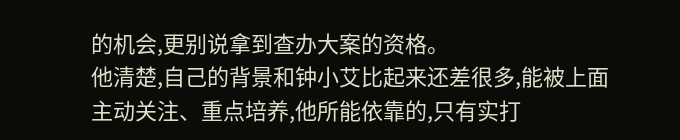的机会,更别说拿到查办大案的资格。
他清楚,自己的背景和钟小艾比起来还差很多,能被上面主动关注、重点培养,他所能依靠的,只有实打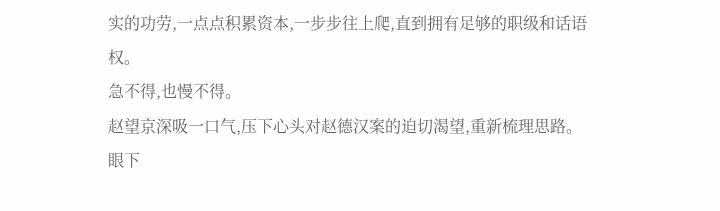实的功劳,一点点积累资本,一步步往上爬,直到拥有足够的职级和话语权。
急不得,也慢不得。
赵望京深吸一口气,压下心头对赵德汉案的迫切渴望,重新梳理思路。
眼下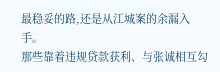最稳妥的路,还是从江城案的余漏入手。
那些靠着违规贷款获利、与张诚相互勾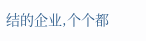结的企业,个个都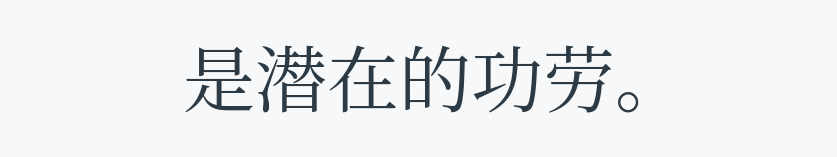是潜在的功劳。